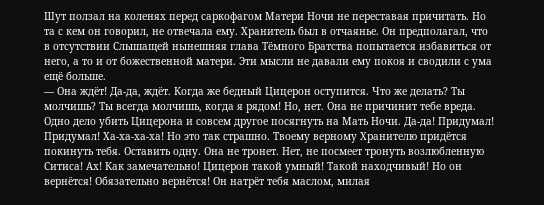Шут ползал на коленях перед саркофагом Матери Ночи не переставая причитать. Но та с кем он говорил, не отвечала ему. Хранитель был в отчаянье. Он предполагал, что в отсутствии Слышащей нынешняя глава Тёмного Братства попытается избавиться от него, а то и от божественной матери. Эти мысли не давали ему покоя и сводили с ума ещё больше.
— Она ждёт! Да-да, ждёт. Когда же бедный Цицерон оступится. Что же делать? Ты молчишь? Ты всегда молчишь, когда я рядом! Но, нет. Она не причинит тебе вреда. Одно дело убить Цицерона и совсем другое посягнуть на Мать Ночи. Да-да! Придумал! Придумал! Ха-ха-ха-ха! Но это так страшно. Твоему верному Хранителю придётся покинуть тебя. Оставить одну. Она не тронет. Нет, не посмеет тронуть возлюбленную Ситиса! Ах! Как замечательно! Цицерон такой умный! Такой находчивый! Но он вернётся! Обязательно вернётся! Он натрёт тебя маслом, милая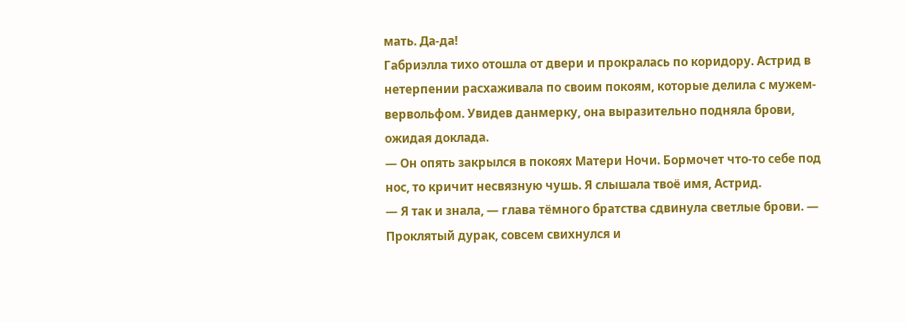мать. Да-да!
Габриэлла тихо отошла от двери и прокралась по коридору. Астрид в нетерпении расхаживала по своим покоям, которые делила с мужем-вервольфом. Увидев данмерку, она выразительно подняла брови, ожидая доклада.
— Он опять закрылся в покоях Матери Ночи. Бормочет что-то себе под нос, то кричит несвязную чушь. Я слышала твоё имя, Астрид.
— Я так и знала, — глава тёмного братства сдвинула светлые брови. — Проклятый дурак, совсем свихнулся и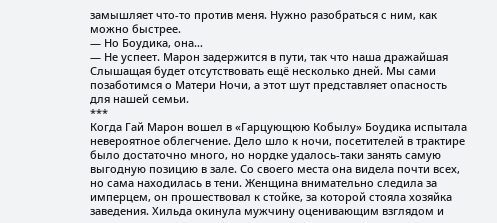замышляет что-то против меня. Нужно разобраться с ним, как можно быстрее.
— Но Боудика, она…
— Не успеет. Марон задержится в пути, так что наша дражайшая Слышащая будет отсутствовать ещё несколько дней. Мы сами позаботимся о Матери Ночи, а этот шут представляет опасность для нашей семьи.
***
Когда Гай Марон вошел в «Гарцующюю Кобылу» Боудика испытала невероятное облегчение. Дело шло к ночи, посетителей в трактире было достаточно много, но нордке удалось-таки занять самую выгодную позицию в зале. Со своего места она видела почти всех, но сама находилась в тени. Женщина внимательно следила за имперцем, он прошествовал к стойке, за которой стояла хозяйка заведения. Хильда окинула мужчину оценивающим взглядом и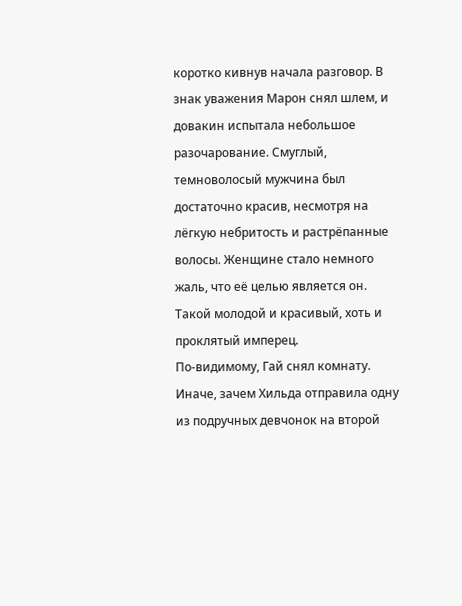коротко кивнув начала разговор. В знак уважения Марон снял шлем, и довакин испытала небольшое разочарование. Смуглый, темноволосый мужчина был достаточно красив, несмотря на лёгкую небритость и растрёпанные волосы. Женщине стало немного жаль, что её целью является он. Такой молодой и красивый, хоть и проклятый имперец.
По-видимому, Гай снял комнату. Иначе, зачем Хильда отправила одну из подручных девчонок на второй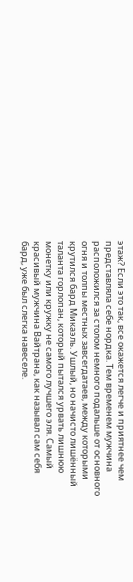этаж? Если это так, все окажется легче и приятнее чем представляла себе нордка. Тем временем мужчина расположился за столом немного подальше от основного огня и толпы местных завсегдатаев, между которыми крутился бард Микаэль. Ушлый, но начисто лишённый таланта горлопан, который пытался урвать лишнюю монетку или кружку не самого лучшего эля. Самый красивый мужчина Вайтрана, как называл сам себя бард, уже был слегка навеселе.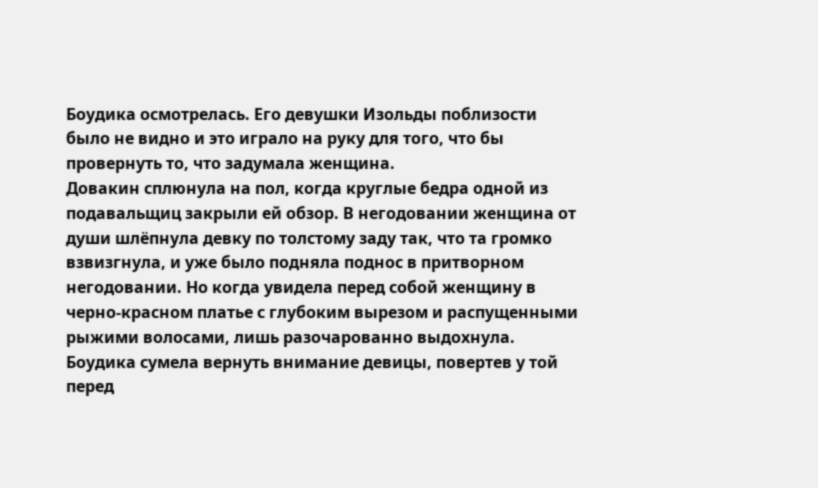Боудика осмотрелась. Его девушки Изольды поблизости было не видно и это играло на руку для того, что бы провернуть то, что задумала женщина.
Довакин сплюнула на пол, когда круглые бедра одной из подавальщиц закрыли ей обзор. В негодовании женщина от души шлёпнула девку по толстому заду так, что та громко взвизгнула, и уже было подняла поднос в притворном негодовании. Но когда увидела перед собой женщину в черно-красном платье с глубоким вырезом и распущенными рыжими волосами, лишь разочарованно выдохнула. Боудика сумела вернуть внимание девицы, повертев у той перед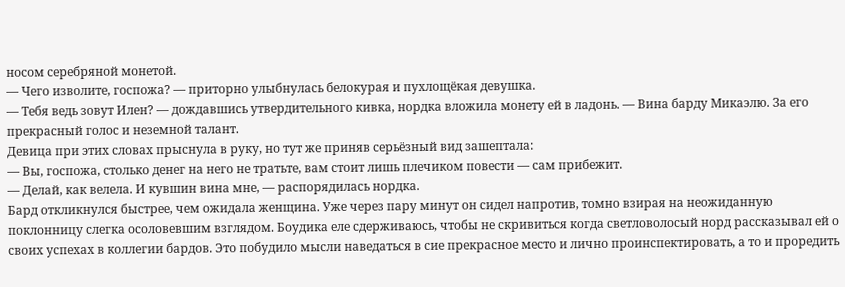носом серебряной монетой.
— Чего изволите, госпожа? — приторно улыбнулась белокурая и пухлощёкая девушка.
— Тебя ведь зовут Илен? — дождавшись утвердительного кивка, нордка вложила монету ей в ладонь. — Вина барду Микаэлю. За его прекрасный голос и неземной талант.
Девица при этих словах прыснула в руку, но тут же приняв серьёзный вид зашептала:
— Вы, госпожа, столько денег на него не тратьте, вам стоит лишь плечиком повести — сам прибежит.
— Делай, как велела. И кувшин вина мне, — распорядилась нордка.
Бард откликнулся быстрее, чем ожидала женщина. Уже через пару минут он сидел напротив, томно взирая на неожиданную поклонницу слегка осоловевшим взглядом. Боудика еле сдерживаюсь, чтобы не скривиться когда светловолосый норд рассказывал ей о своих успехах в коллегии бардов. Это побудило мысли наведаться в сие прекрасное место и лично проинспектировать, а то и проредить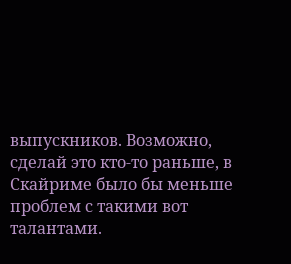выпускников. Возможно, сделай это кто-то раньше, в Скайриме было бы меньше проблем с такими вот талантами.